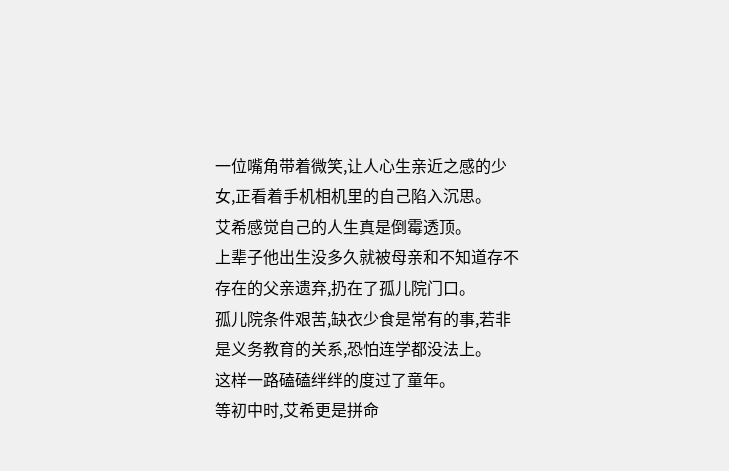一位嘴角带着微笑,让人心生亲近之感的少女,正看着手机相机里的自己陷入沉思。
艾希感觉自己的人生真是倒霉透顶。
上辈子他出生没多久就被母亲和不知道存不存在的父亲遗弃,扔在了孤儿院门口。
孤儿院条件艰苦,缺衣少食是常有的事,若非是义务教育的关系,恐怕连学都没法上。
这样一路磕磕绊绊的度过了童年。
等初中时,艾希更是拼命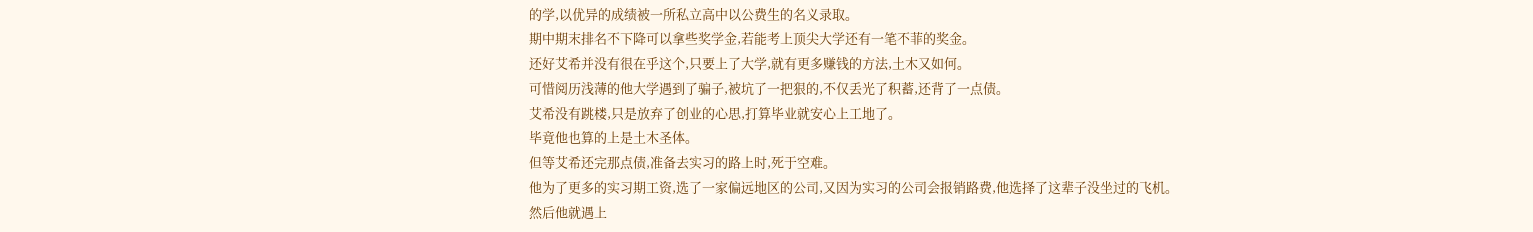的学,以优异的成绩被一所私立高中以公费生的名义录取。
期中期末排名不下降可以拿些奖学金,若能考上顶尖大学还有一笔不菲的奖金。
还好艾希并没有很在乎这个,只要上了大学,就有更多赚钱的方法,土木又如何。
可惜阅历浅薄的他大学遇到了骗子,被坑了一把狠的,不仅丢光了积蓄,还背了一点债。
艾希没有跳楼,只是放弃了创业的心思,打算毕业就安心上工地了。
毕竟他也算的上是土木圣体。
但等艾希还完那点债,准备去实习的路上时,死于空难。
他为了更多的实习期工资,选了一家偏远地区的公司,又因为实习的公司会报销路费,他选择了这辈子没坐过的飞机。
然后他就遇上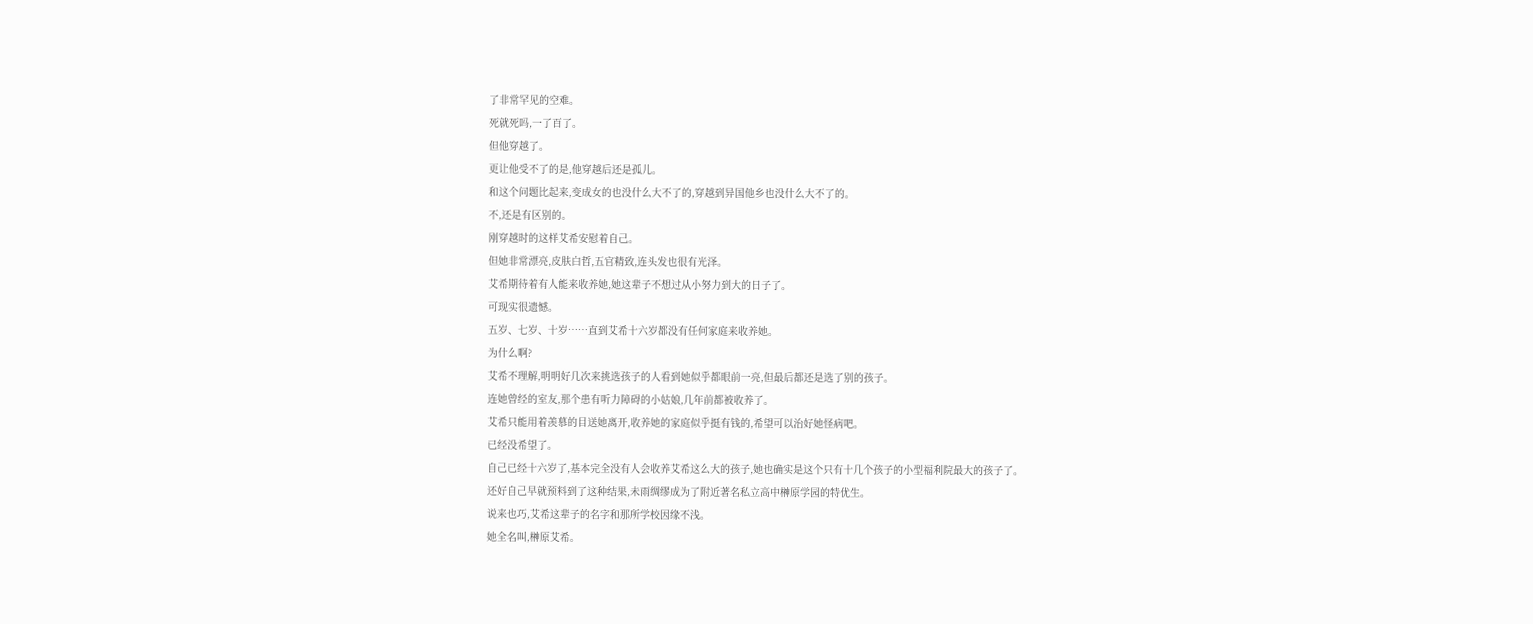了非常罕见的空难。
死就死吗,一了百了。
但他穿越了。
更让他受不了的是,他穿越后还是孤儿。
和这个问题比起来,变成女的也没什么大不了的,穿越到异国他乡也没什么大不了的。
不,还是有区别的。
刚穿越时的这样艾希安慰着自己。
但她非常漂亮,皮肤白哲,五官精致,连头发也很有光泽。
艾希期待着有人能来收养她,她这辈子不想过从小努力到大的日子了。
可现实很遗憾。
五岁、七岁、十岁……直到艾希十六岁都没有任何家庭来收养她。
为什么啊?
艾希不理解,明明好几次来挑选孩子的人看到她似乎都眼前一亮,但最后都还是选了别的孩子。
连她曾经的室友,那个患有听力障碍的小姑娘,几年前都被收养了。
艾希只能用着羡慕的目送她离开,收养她的家庭似乎挺有钱的,希望可以治好她怪病吧。
已经没希望了。
自己已经十六岁了,基本完全没有人会收养艾希这么大的孩子,她也确实是这个只有十几个孩子的小型福利院最大的孩子了。
还好自己早就预料到了这种结果,未雨绸缪成为了附近著名私立高中榊原学园的特优生。
说来也巧,艾希这辈子的名字和那所学校因缘不浅。
她全名叫,榊原艾希。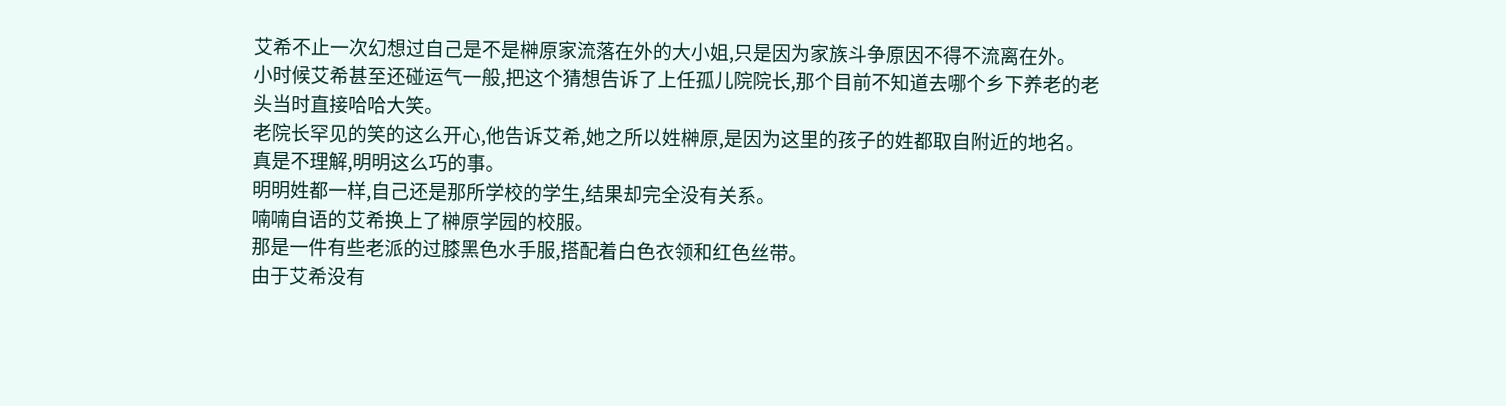艾希不止一次幻想过自己是不是榊原家流落在外的大小姐,只是因为家族斗争原因不得不流离在外。
小时候艾希甚至还碰运气一般,把这个猜想告诉了上任孤儿院院长,那个目前不知道去哪个乡下养老的老头当时直接哈哈大笑。
老院长罕见的笑的这么开心,他告诉艾希,她之所以姓榊原,是因为这里的孩子的姓都取自附近的地名。
真是不理解,明明这么巧的事。
明明姓都一样,自己还是那所学校的学生,结果却完全没有关系。
喃喃自语的艾希换上了榊原学园的校服。
那是一件有些老派的过膝黑色水手服,搭配着白色衣领和红色丝带。
由于艾希没有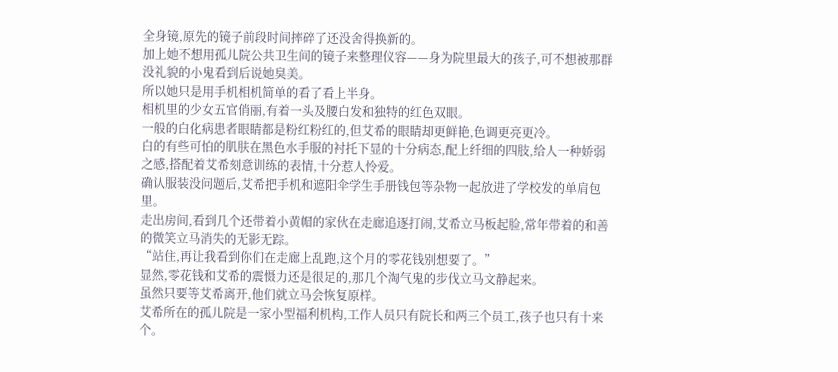全身镜,原先的镜子前段时间摔碎了还没舍得换新的。
加上她不想用孤儿院公共卫生间的镜子来整理仪容——身为院里最大的孩子,可不想被那群没礼貌的小鬼看到后说她臭美。
所以她只是用手机相机简单的看了看上半身。
相机里的少女五官俏丽,有着一头及腰白发和独特的红色双眼。
一般的白化病患者眼睛都是粉红粉红的,但艾希的眼睛却更鲜艳,色调更亮更冷。
白的有些可怕的肌肤在黑色水手服的衬托下显的十分病态,配上纤细的四肢,给人一种娇弱之感,搭配着艾希刻意训练的表情,十分惹人怜爱。
确认服装没问题后,艾希把手机和遮阳伞学生手册钱包等杂物一起放进了学校发的单肩包里。
走出房间,看到几个还带着小黄帽的家伙在走廊追逐打闹,艾希立马板起脸,常年带着的和善的微笑立马消失的无影无踪。
“站住,再让我看到你们在走廊上乱跑,这个月的零花钱别想要了。”
显然,零花钱和艾希的震慑力还是很足的,那几个淘气鬼的步伐立马文静起来。
虽然只要等艾希离开,他们就立马会恢复原样。
艾希所在的孤儿院是一家小型福利机构,工作人员只有院长和两三个员工,孩子也只有十来个。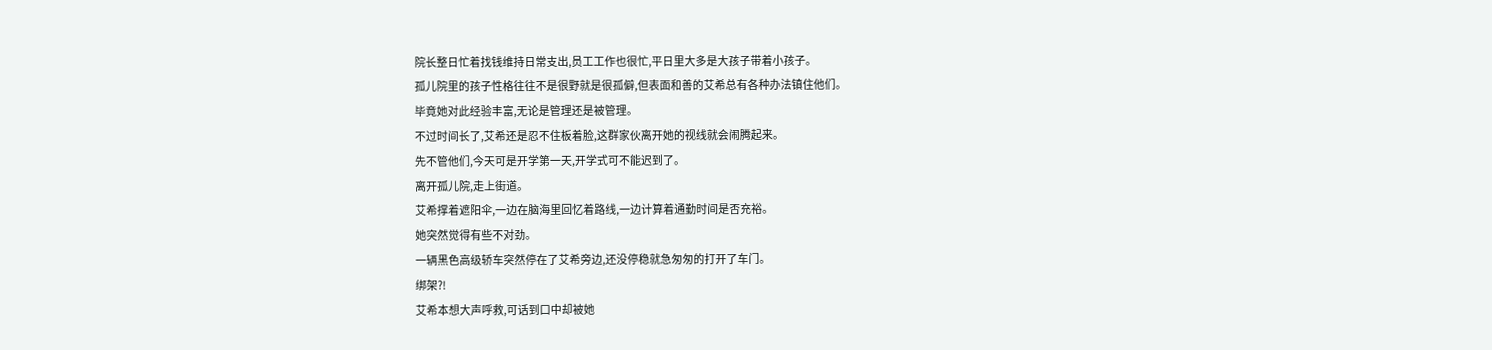院长整日忙着找钱维持日常支出,员工工作也很忙,平日里大多是大孩子带着小孩子。
孤儿院里的孩子性格往往不是很野就是很孤僻,但表面和善的艾希总有各种办法镇住他们。
毕竟她对此经验丰富,无论是管理还是被管理。
不过时间长了,艾希还是忍不住板着脸,这群家伙离开她的视线就会闹腾起来。
先不管他们,今天可是开学第一天,开学式可不能迟到了。
离开孤儿院,走上街道。
艾希撑着遮阳伞,一边在脑海里回忆着路线,一边计算着通勤时间是否充裕。
她突然觉得有些不对劲。
一辆黑色高级轿车突然停在了艾希旁边,还没停稳就急匆匆的打开了车门。
绑架?!
艾希本想大声呼救,可话到口中却被她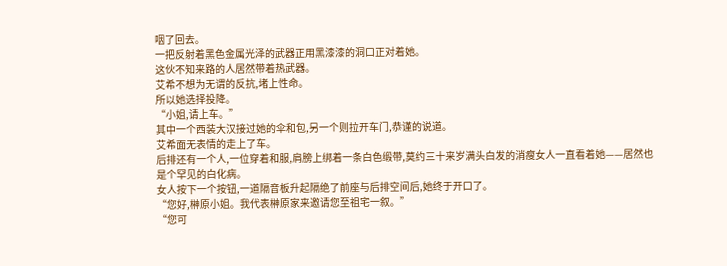咽了回去。
一把反射着黑色金属光泽的武器正用黑漆漆的洞口正对着她。
这伙不知来路的人居然带着热武器。
艾希不想为无谓的反抗,堵上性命。
所以她选择投降。
“小姐,请上车。”
其中一个西装大汉接过她的伞和包,另一个则拉开车门,恭谨的说道。
艾希面无表情的走上了车。
后排还有一个人,一位穿着和服,肩膀上绑着一条白色缎带,莫约三十来岁满头白发的消瘦女人一直看着她——居然也是个罕见的白化病。
女人按下一个按钮,一道隔音板升起隔绝了前座与后排空间后,她终于开口了。
“您好,榊原小姐。我代表榊原家来邀请您至祖宅一叙。”
“您可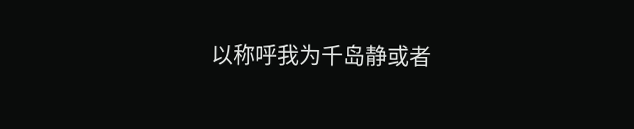以称呼我为千岛静或者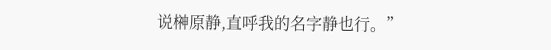说榊原静,直呼我的名字静也行。”